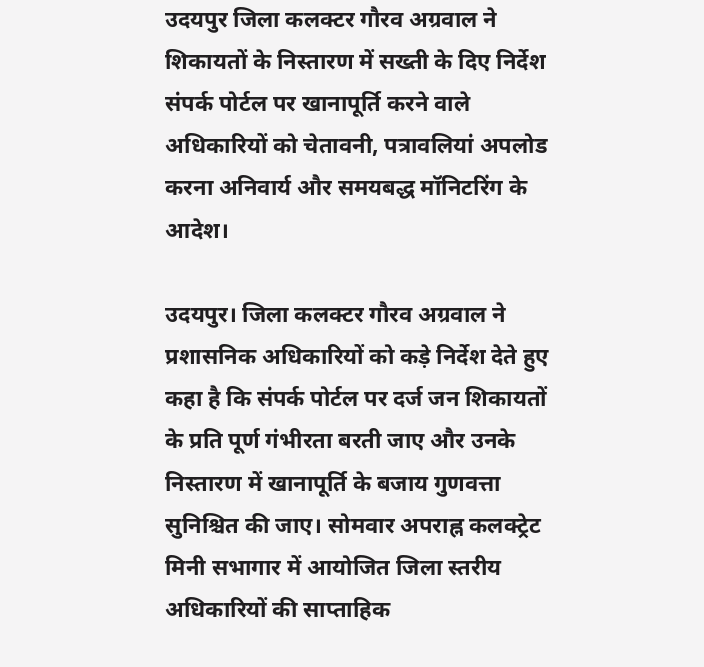उदयपुर जिला कलक्टर गौरव अग्रवाल ने शिकायतों के निस्तारण में सख्ती के दिए निर्देश
संपर्क पोर्टल पर खानापूर्ति करने वाले अधिकारियों को चेतावनी, पत्रावलियां अपलोड करना अनिवार्य और समयबद्ध मॉनिटरिंग के आदेश।

उदयपुर। जिला कलक्टर गौरव अग्रवाल ने प्रशासनिक अधिकारियों को कड़े निर्देश देते हुए कहा है कि संपर्क पोर्टल पर दर्ज जन शिकायतों के प्रति पूर्ण गंभीरता बरती जाए और उनके निस्तारण में खानापूर्ति के बजाय गुणवत्ता सुनिश्चित की जाए। सोमवार अपराह्न कलक्ट्रेट मिनी सभागार में आयोजित जिला स्तरीय अधिकारियों की साप्ताहिक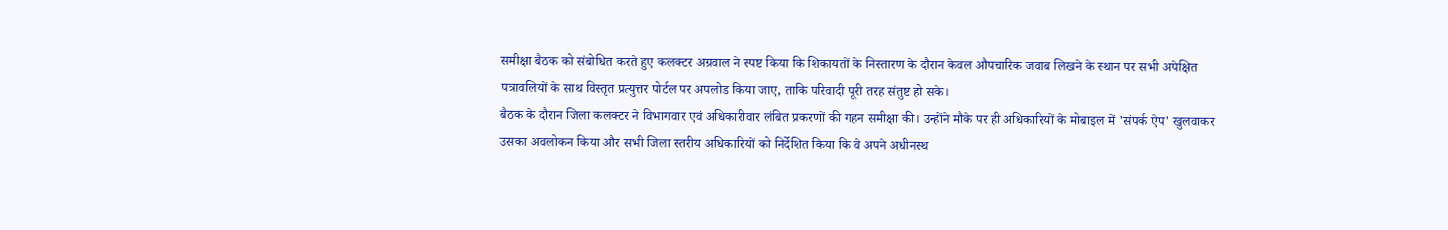समीक्षा बैठक को संबोधित करते हुए कलक्टर अग्रवाल ने स्पष्ट किया कि शिकायतों के निस्तारण के दौरान केवल औपचारिक जवाब लिखने के स्थान पर सभी अपेक्षित पत्रावलियों के साथ विस्तृत प्रत्युत्तर पोर्टल पर अपलोड किया जाए, ताकि परिवादी पूरी तरह संतुष्ट हो सके।
बैठक के दौरान जिला कलक्टर ने विभागवार एवं अधिकारीवार लंबित प्रकरणों की गहन समीक्षा की। उन्होंने मौके पर ही अधिकारियों के मोबाइल में 'संपर्क ऐप' खुलवाकर उसका अवलोकन किया और सभी जिला स्तरीय अधिकारियों को निर्देशित किया कि वे अपने अधीनस्थ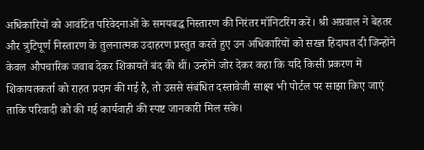अधिकारियों को आवंटित परिवेदनाओं के समयबद्ध निस्तारण की निरंतर मॉनिटरिंग करें। श्री अग्रवाल ने बेहतर और त्रुटिपूर्ण निस्तारण के तुलनात्मक उदाहरण प्रस्तुत करते हुए उन अधिकारियों को सख्त हिदायत दी जिन्होंने केवल औपचारिक जवाब देकर शिकायतें बंद की थीं। उन्होंने जोर देकर कहा कि यदि किसी प्रकरण में शिकायतकर्ता को राहत प्रदान की गई है, तो उससे संबंधित दस्तावेजी साक्ष्य भी पोर्टल पर साझा किए जाएं ताकि परिवादी को की गई कार्यवाही की स्पष्ट जानकारी मिल सके।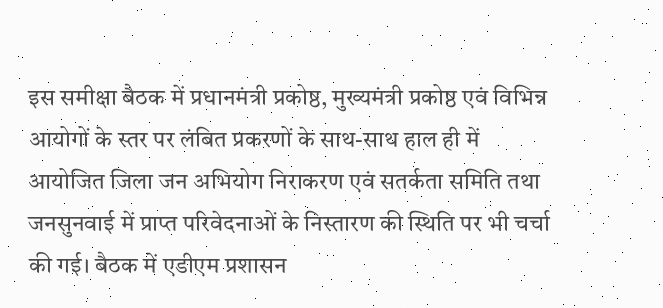इस समीक्षा बैठक में प्रधानमंत्री प्रकोष्ठ, मुख्यमंत्री प्रकोष्ठ एवं विभिन्न आयोगों के स्तर पर लंबित प्रकरणों के साथ-साथ हाल ही में आयोजित जिला जन अभियोग निराकरण एवं सतर्कता समिति तथा जनसुनवाई में प्राप्त परिवेदनाओं के निस्तारण की स्थिति पर भी चर्चा की गई। बैठक में एडीएम प्रशासन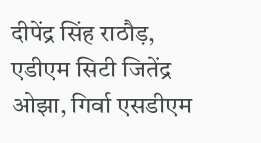दीपेंद्र सिंह राठौड़, एडीएम सिटी जितेंद्र ओझा, गिर्वा एसडीएम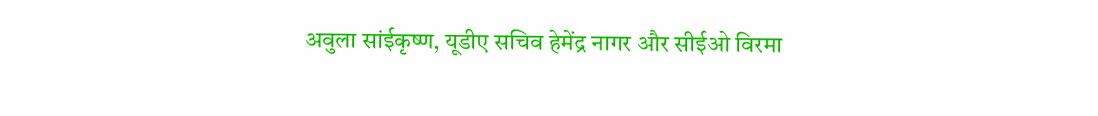अवुला सांईकृष्ण, यूडीए सचिव हेमेंद्र नागर और सीईओ विरमा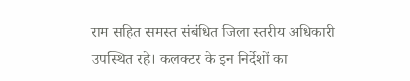राम सहित समस्त संबंधित जिला स्तरीय अधिकारी उपस्थित रहे। कलक्टर के इन निर्देशों का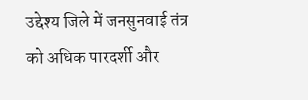उद्देश्य जिले में जनसुनवाई तंत्र को अधिक पारदर्शी और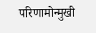परिणामोन्मुखी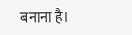बनाना है।